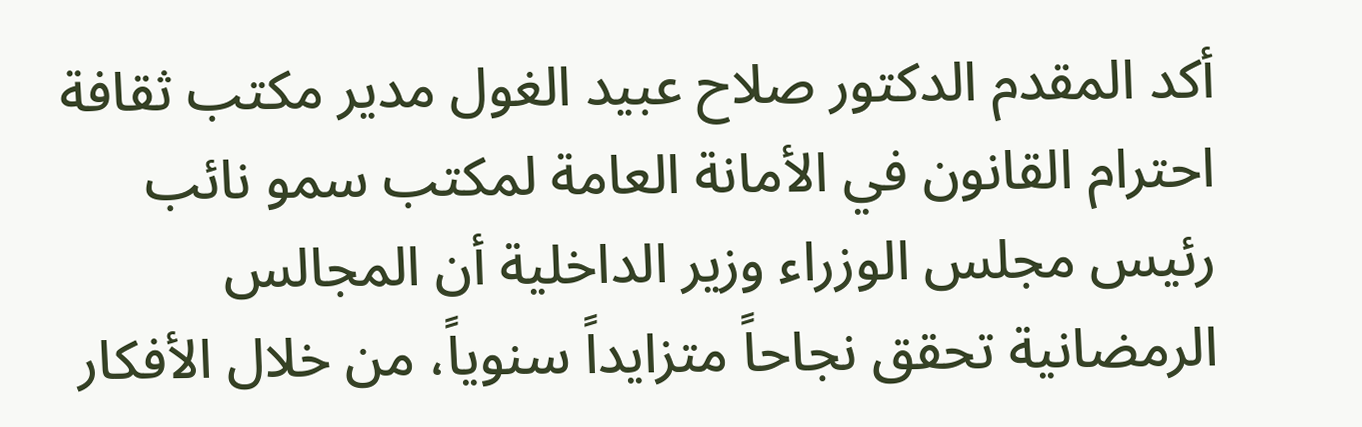أكد المقدم الدكتور صلاح عبيد الغول مدير مكتب ثقافة احترام القانون في الأمانة العامة لمكتب سمو نائب رئيس مجلس الوزراء وزير الداخلية أن المجالس الرمضانية تحقق نجاحاً متزايداً سنوياً، من خلال الأفكار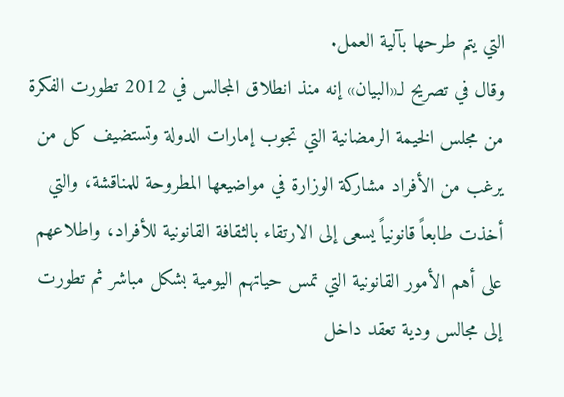التي يتم طرحها بآلية العمل.
وقال في تصريح لـ«البيان» إنه منذ انطلاق المجالس في 2012 تطورت الفكرة من مجلس الخيمة الرمضانية التي تجوب إمارات الدولة وتستضيف كل من يرغب من الأفراد مشاركة الوزارة في مواضيعها المطروحة للمناقشة، والتي أخذت طابعاً قانونياً يسعى إلى الارتقاء بالثقافة القانونية للأفراد، واطلاعهم على أهم الأمور القانونية التي تمس حياتهم اليومية بشكل مباشر ثم تطورت إلى مجالس ودية تعقد داخل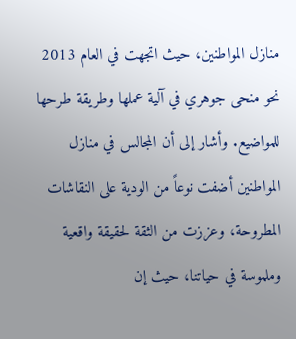منازل المواطنين، حيث اتجهت في العام 2013 نحو منحى جوهري في آلية عملها وطريقة طرحها للمواضيع. وأشار إلى أن المجالس في منازل المواطنين أضفت نوعاً من الودية على النقاشات المطروحة، وعززت من الثقة لحقيقة واقعية وملموسة في حياتنا، حيث إن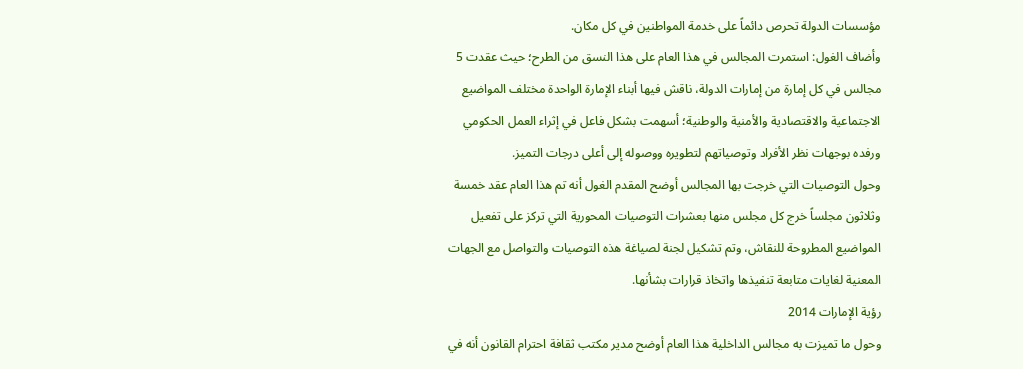مؤسسات الدولة تحرص دائماً على خدمة المواطنين في كل مكان.
وأضاف الغول: استمرت المجالس في هذا العام على هذا النسق من الطرح؛ حيث عقدت 5 مجالس في كل إمارة من إمارات الدولة، ناقش فيها أبناء الإمارة الواحدة مختلف المواضيع الاجتماعية والاقتصادية والأمنية والوطنية؛ أسهمت بشكل فاعل في إثراء العمل الحكومي ورفده بوجهات نظر الأفراد وتوصياتهم لتطويره ووصوله إلى أعلى درجات التميز.
وحول التوصيات التي خرجت بها المجالس أوضح المقدم الغول أنه تم هذا العام عقد خمسة وثلاثون مجلساً خرج كل مجلس منها بعشرات التوصيات المحورية التي تركز على تفعيل المواضيع المطروحة للنقاش، وتم تشكيل لجنة لصياغة هذه التوصيات والتواصل مع الجهات المعنية لغايات متابعة تنفيذها واتخاذ قرارات بشأنها.
رؤية الإمارات 2014
وحول ما تميزت به مجالس الداخلية هذا العام أوضح مدير مكتب ثقافة احترام القانون أنه في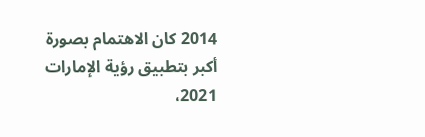2014 كان الاهتمام بصورة أكبر بتطبيق رؤية الإمارات 2021،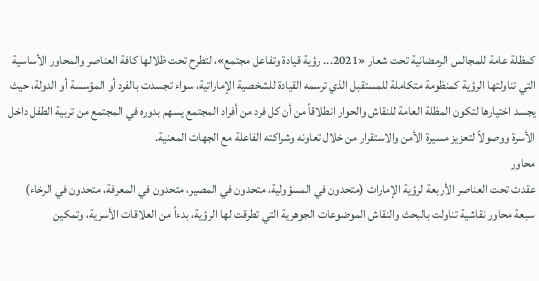كمظلة عامة للمجالس الرمضانية تحت شعار «2021... رؤية قيادة وتفاعل مجتمع»، لتطرح تحت ظلالها كافة العناصر والمحاور الأساسية التي تناولتها الرؤية كمنظومة متكاملة للمستقبل الذي ترسمه القيادة للشخصية الإماراتية، سواء تجسدت بالفرد أو المؤسسة أو الدولة، حيث يجسد اختيارها لتكون المظلة العامة للنقاش والحوار انطلاقاً من أن كل فرد من أفراد المجتمع يسهم بدوره في المجتمع من تربية الطفل داخل الأسرة ووصولاً لتعزيز مسيرة الأمن والاستقرار من خلال تعاونه وشراكته الفاعلة مع الجهات المعنية.
محاور
عقدت تحت العناصر الأربعة لرؤية الإمارات (متحدون في المسؤولية، متحدون في المصير، متحدون في المعرفة، متحدون في الرخاء) سبعة محاور نقاشية تناولت بالبحث والنقاش الموضوعات الجوهرية التي تطرقت لها الرؤية، بدءاً من العلاقات الأسرية، وتمكين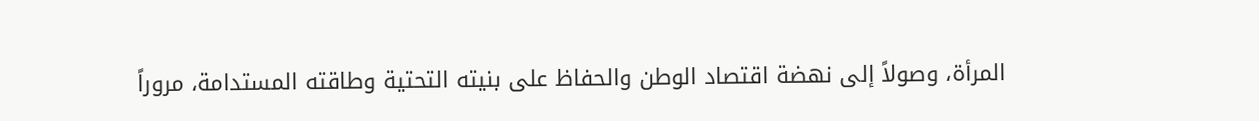المرأة، وصولاً إلى نهضة اقتصاد الوطن والحفاظ على بنيته التحتية وطاقته المستدامة، مروراً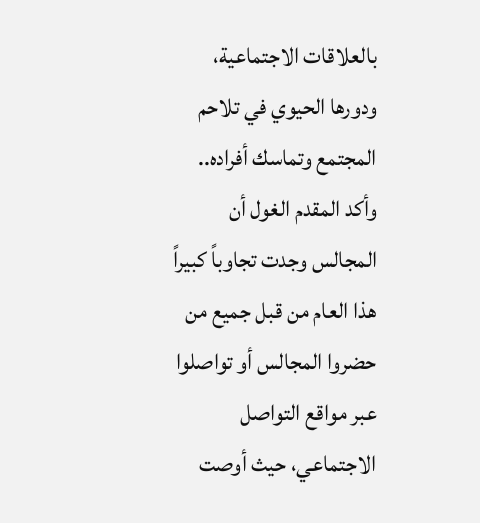بالعلاقات الاجتماعية، ودورها الحيوي في تلاحم المجتمع وتماسك أفراده..
وأكد المقدم الغول أن المجالس وجدت تجاوباً كبيراً هذا العام من قبل جميع من حضروا المجالس أو تواصلوا عبر مواقع التواصل الاجتماعي، حيث أوصت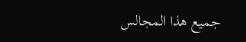جميع هذا المجالس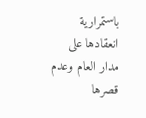باستمرارية انعقادها على مدار العام وعدم قصرها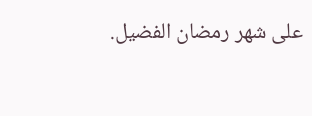على شهر رمضان الفضيل.